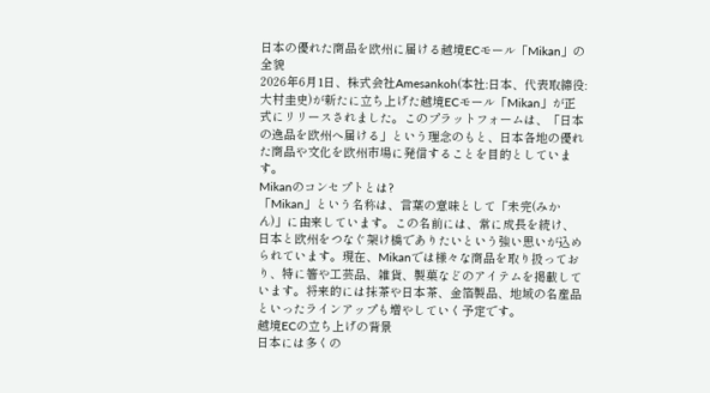日本の優れた商品を欧州に届ける越境ECモール「Mikan」の全貌
2026年6月1日、株式会社Amesankoh(本社:日本、代表取締役:大村圭史)が新たに立ち上げた越境ECモール「Mikan」が正式にリリースされました。このプラットフォームは、「日本の逸品を欧州へ届ける」という理念のもと、日本各地の優れた商品や文化を欧州市場に発信することを目的としています。
Mikanのコンセプトとは?
「Mikan」という名称は、言葉の意味として「未完(みかん)」に由来しています。この名前には、常に成長を続け、日本と欧州をつなぐ架け橋でありたいという強い思いが込められています。現在、Mikanでは様々な商品を取り扱っており、特に箸や工芸品、雑貨、製菓などのアイテムを掲載しています。将来的には抹茶や日本茶、金箔製品、地域の名産品といったラインアップも増やしていく予定です。
越境ECの立ち上げの背景
日本には多くの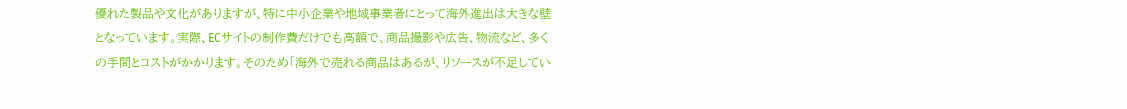優れた製品や文化がありますが、特に中小企業や地域事業者にとって海外進出は大きな壁となっています。実際、ECサイトの制作費だけでも高額で、商品撮影や広告、物流など、多くの手間とコストがかかります。そのため「海外で売れる商品はあるが、リソースが不足してい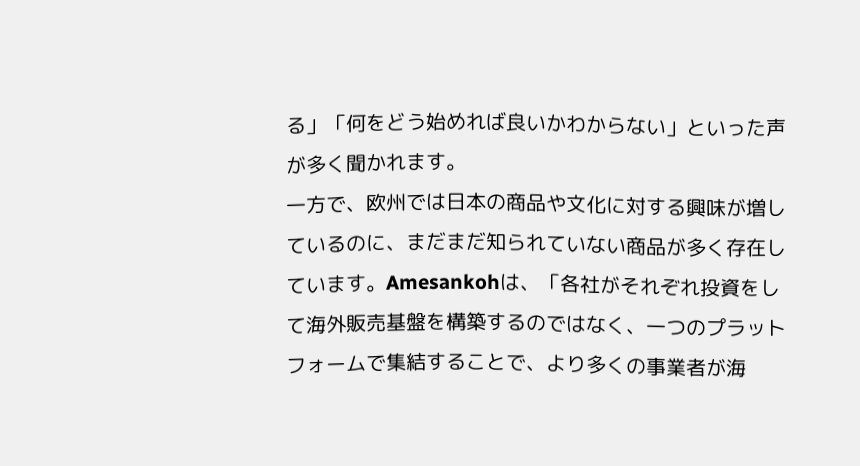る」「何をどう始めれば良いかわからない」といった声が多く聞かれます。
一方で、欧州では日本の商品や文化に対する興味が増しているのに、まだまだ知られていない商品が多く存在しています。Amesankohは、「各社がそれぞれ投資をして海外販売基盤を構築するのではなく、一つのプラットフォームで集結することで、より多くの事業者が海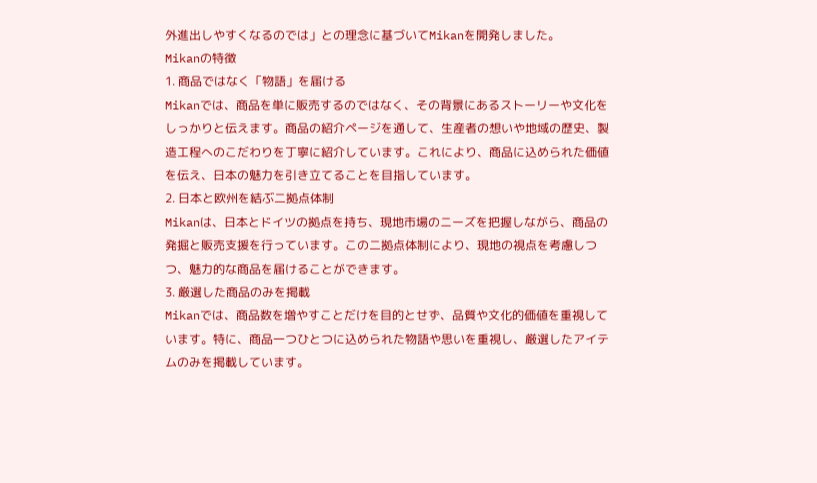外進出しやすくなるのでは」との理念に基づいてMikanを開発しました。
Mikanの特徴
1. 商品ではなく「物語」を届ける
Mikanでは、商品を単に販売するのではなく、その背景にあるストーリーや文化をしっかりと伝えます。商品の紹介ページを通して、生産者の想いや地域の歴史、製造工程へのこだわりを丁寧に紹介しています。これにより、商品に込められた価値を伝え、日本の魅力を引き立てることを目指しています。
2. 日本と欧州を結ぶ二拠点体制
Mikanは、日本とドイツの拠点を持ち、現地市場のニーズを把握しながら、商品の発掘と販売支援を行っています。この二拠点体制により、現地の視点を考慮しつつ、魅力的な商品を届けることができます。
3. 厳選した商品のみを掲載
Mikanでは、商品数を増やすことだけを目的とせず、品質や文化的価値を重視しています。特に、商品一つひとつに込められた物語や思いを重視し、厳選したアイテムのみを掲載しています。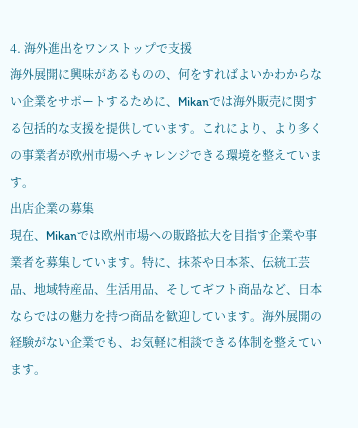4. 海外進出をワンストップで支援
海外展開に興味があるものの、何をすればよいかわからない企業をサポートするために、Mikanでは海外販売に関する包括的な支援を提供しています。これにより、より多くの事業者が欧州市場へチャレンジできる環境を整えています。
出店企業の募集
現在、Mikanでは欧州市場への販路拡大を目指す企業や事業者を募集しています。特に、抹茶や日本茶、伝統工芸品、地域特産品、生活用品、そしてギフト商品など、日本ならではの魅力を持つ商品を歓迎しています。海外展開の経験がない企業でも、お気軽に相談できる体制を整えています。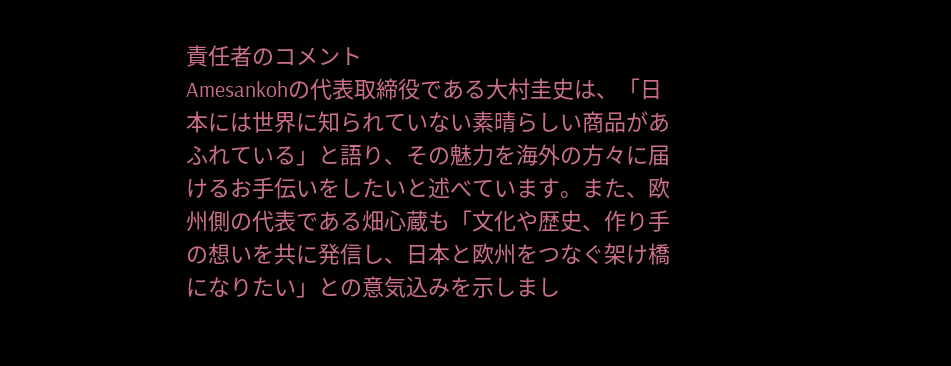責任者のコメント
Amesankohの代表取締役である大村圭史は、「日本には世界に知られていない素晴らしい商品があふれている」と語り、その魅力を海外の方々に届けるお手伝いをしたいと述べています。また、欧州側の代表である畑心蔵も「文化や歴史、作り手の想いを共に発信し、日本と欧州をつなぐ架け橋になりたい」との意気込みを示しまし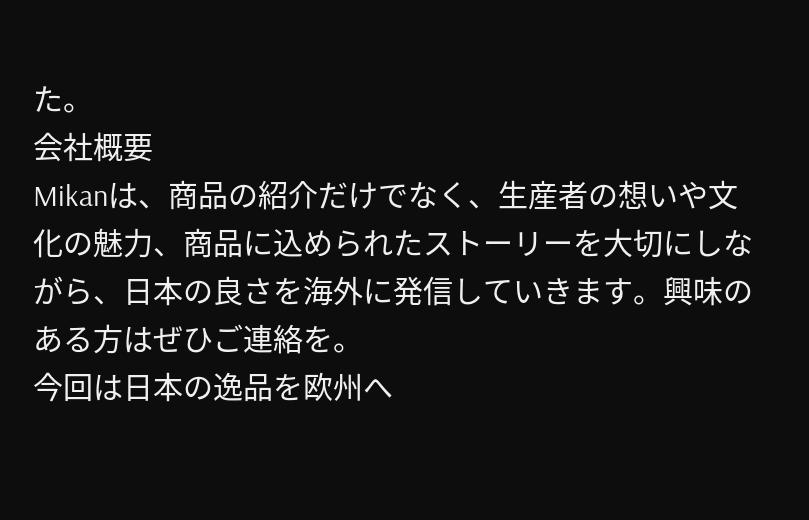た。
会社概要
Mikanは、商品の紹介だけでなく、生産者の想いや文化の魅力、商品に込められたストーリーを大切にしながら、日本の良さを海外に発信していきます。興味のある方はぜひご連絡を。
今回は日本の逸品を欧州へ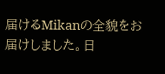届けるMikanの全貌をお届けしました。日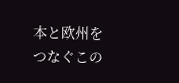本と欧州をつなぐこの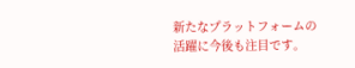新たなプラットフォームの活躍に今後も注目です。